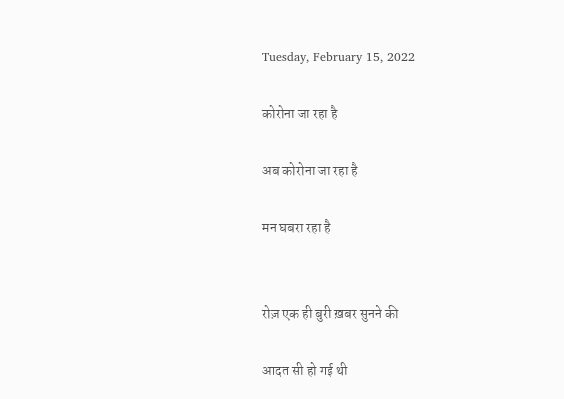Tuesday, February 15, 2022

कोरोना जा रहा है

अब कोरोना जा रहा है

मन घबरा रहा है


रोज़ एक ही बुरी ख़बर सुनने की

आदत सी हो गई थी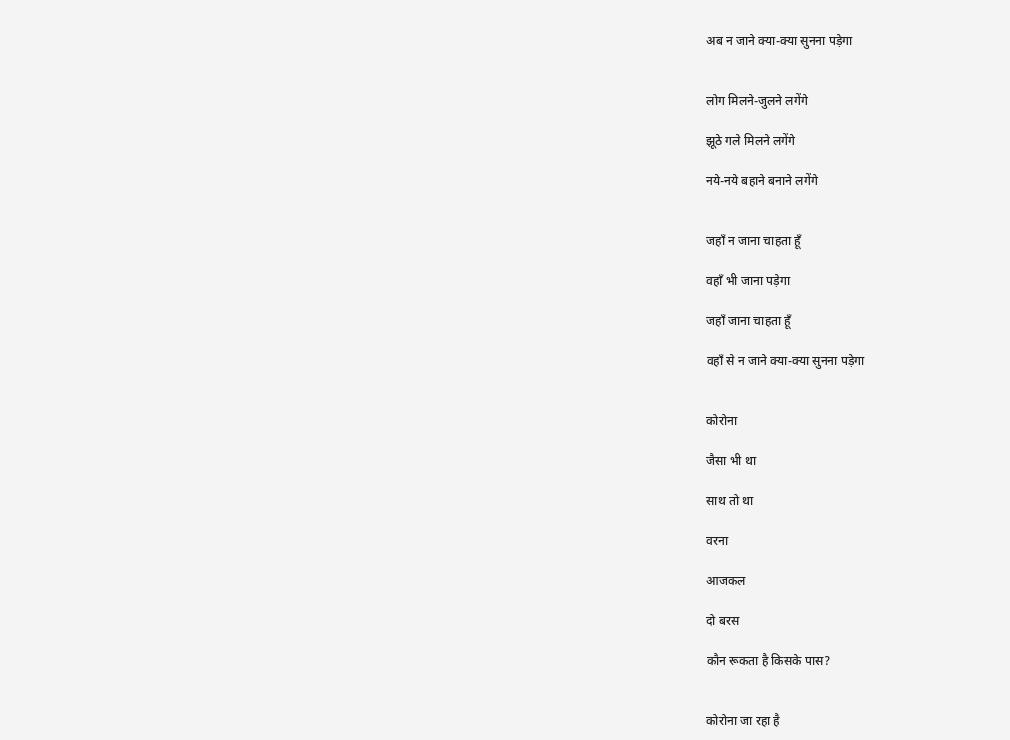अब न जाने क्या-क्या सुनना पड़ेगा


लोग मिलने-जुलने लगेंगे

झूठे गले मिलने लगेंगे

नये-नये बहाने बनाने लगेंगे


जहाँ न जाना चाहता हूँ

वहाँ भी जाना पड़ेगा

जहाँ जाना चाहता हूँ

वहाँ से न जाने क्या-क्या सुनना पड़ेगा


कोरोना

जैसा भी था

साथ तो था

वरना

आजकल

दो बरस

कौन रूकता है किसके पास?


कोरोना जा रहा है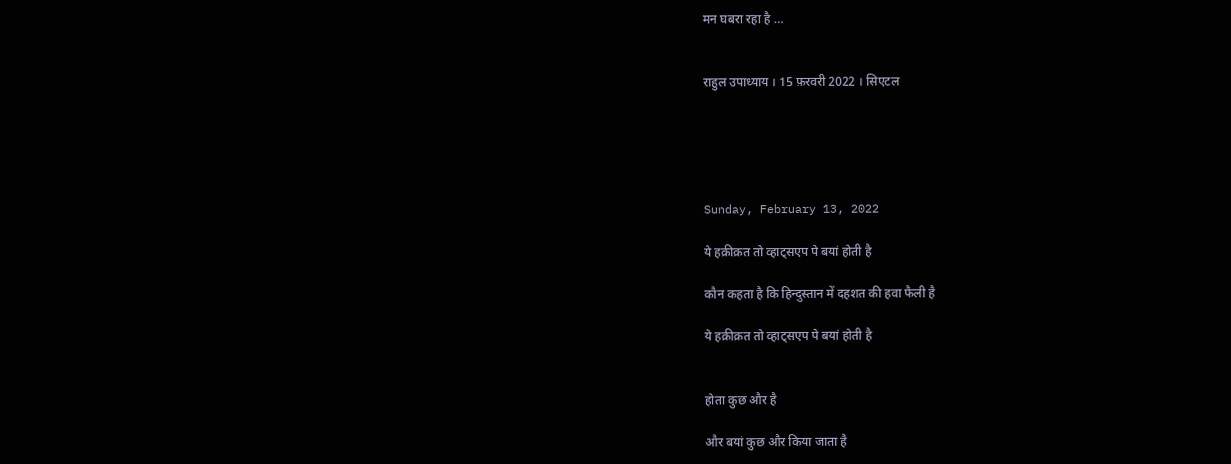मन घबरा रहा है …


राहुल उपाध्याय । 15 फ़रवरी 2022 । सिएटल





Sunday, February 13, 2022

ये हक़ीक़त तो व्हाट्सएप पे बयां होती है

कौन कहता है कि हिन्दुस्तान में दहशत की हवा फैली है

ये हक़ीक़त तो व्हाट्सएप पे बयां होती है


होता कुछ और है

और बयां कुछ और किया जाता है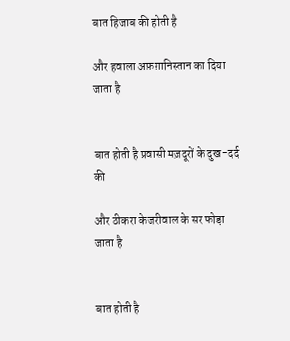बात हिजाब की होती है

और हवाला अफ़ग़ानिस्तान का दिया जाता है


बात होती है प्रवासी मज़दूरों के दुख-दर्द की

और ठीकरा केजरीवाल के सर फोड़ा जाता है


बात होती है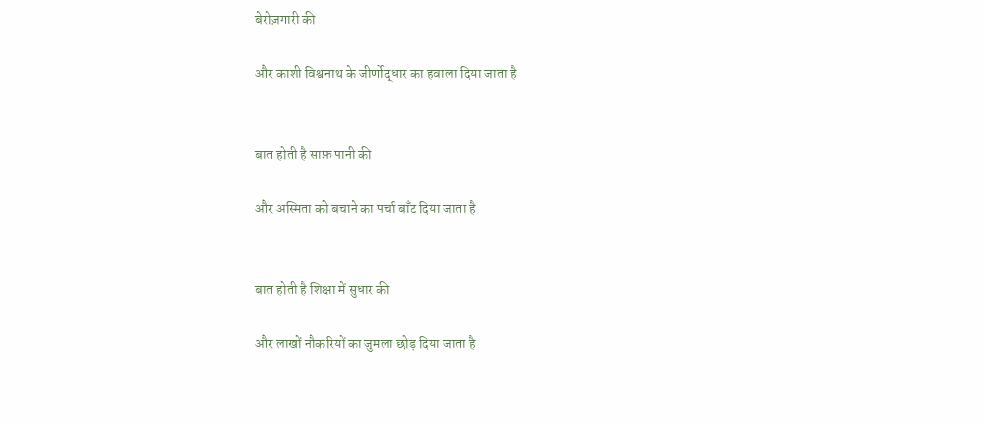बेरोज़गारी की

और काशी विश्वनाथ के जीर्णोद्धार का हवाला दिया जाता है


बात होती है साफ़ पानी की

और अस्मिता को बचाने का पर्चा बाँट दिया जाता है


बात होती है शिक्षा में सुधार की

और लाखों नौकरियों का जुमला छोड़ दिया जाता है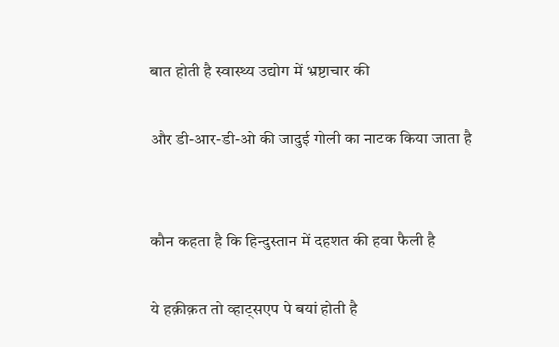बात होती है स्वास्थ्य उद्योग में भ्रष्टाचार की

और डी-आर-डी-ओ की जादुई गोली का नाटक किया जाता है


कौन कहता है कि हिन्दुस्तान में दहशत की हवा फैली है

ये हक़ीक़त तो व्हाट्सएप पे बयां होती है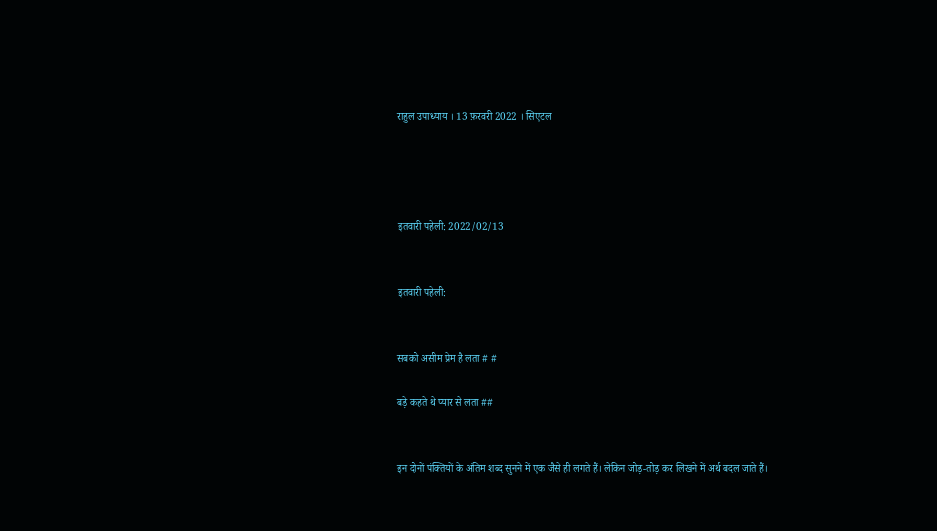राहुल उपाध्याय । 13 फ़रवरी 2022 । सिएटल




इतवारी पहेली: 2022/02/13


इतवारी पहेली:


सबको असीम प्रेम है लता # #

बड़े कहते थे प्यार से लता ##


इन दोनों पंक्तियों के अंतिम शब्द सुनने में एक जैसे ही लगते हैं। लेकिन जोड़-तोड़ कर लिखने में अर्थ बदल जाते हैं।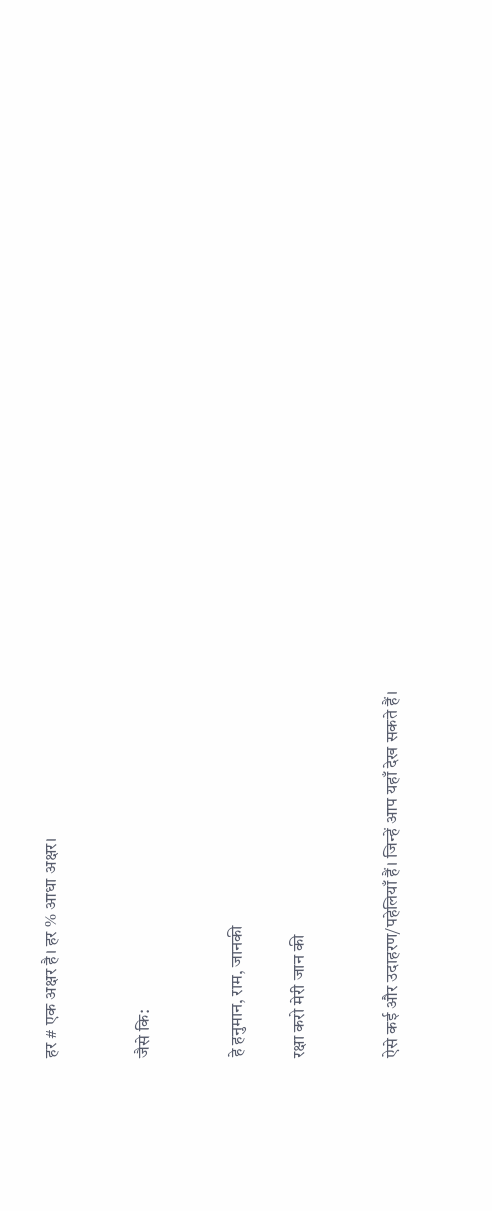हर # एक अक्षर है। हर % आधा अक्षर।


जैसे कि:


हे हनुमान, राम, जानकी

रक्षा करो मेरी जान की


ऐसे कई और उदाहरण/पहेलियाँ हैं। जिन्हें आप यहाँ देख सकते हैं।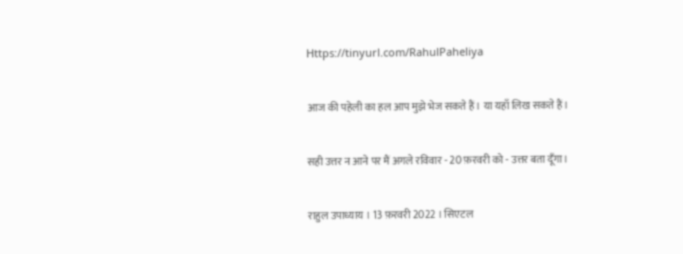Https://tinyurl.com/RahulPaheliya


आज की पहेली का हल आप मुझे भेज सकते हैं। या यहाँ लिख सकते हैं।


सही उत्तर न आने पर मैं अगले रविवार - 20 फ़रवरी को - उत्तर बता दूँगा।


राहुल उपाध्याय । 13 फ़रवरी 2022 । सिएटल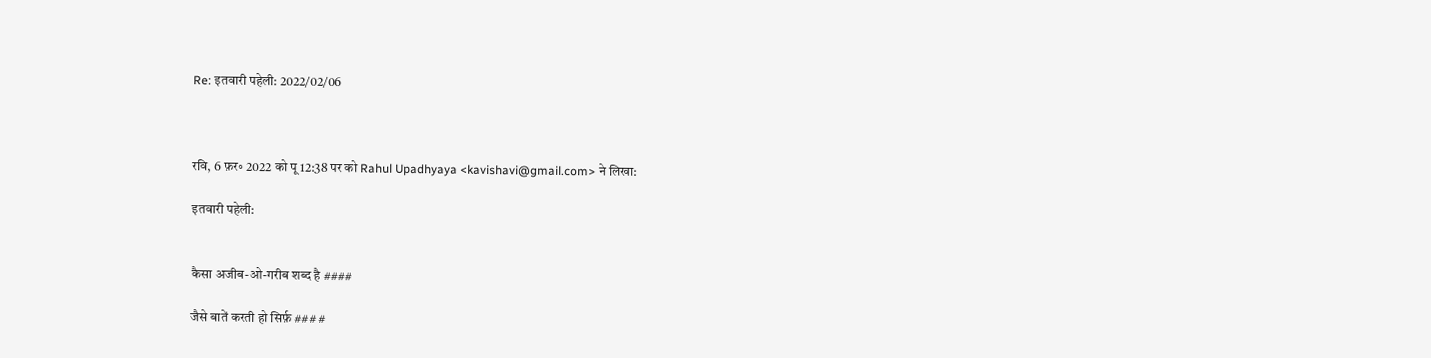Re: इतवारी पहेली: 2022/02/06



रवि, 6 फ़र॰ 2022 को पू 12:38 पर को Rahul Upadhyaya <kavishavi@gmail.com> ने लिखा:

इतवारी पहेली:


कैसा अजीब-ओ-गरीब शब्द है ####

जैसे बातें करती हो सिर्फ़ ### #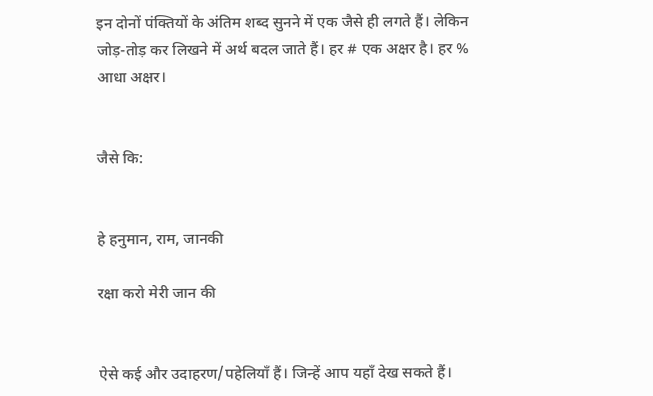इन दोनों पंक्तियों के अंतिम शब्द सुनने में एक जैसे ही लगते हैं। लेकिन जोड़-तोड़ कर लिखने में अर्थ बदल जाते हैं। हर # एक अक्षर है। हर % आधा अक्षर।


जैसे कि:


हे हनुमान, राम, जानकी

रक्षा करो मेरी जान की


ऐसे कई और उदाहरण/पहेलियाँ हैं। जिन्हें आप यहाँ देख सकते हैं।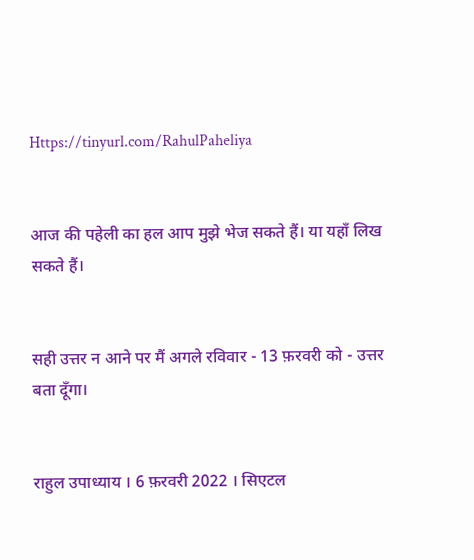Https://tinyurl.com/RahulPaheliya


आज की पहेली का हल आप मुझे भेज सकते हैं। या यहाँ लिख सकते हैं।


सही उत्तर न आने पर मैं अगले रविवार - 13 फ़रवरी को - उत्तर बता दूँगा।


राहुल उपाध्याय । 6 फ़रवरी 2022 । सिएटल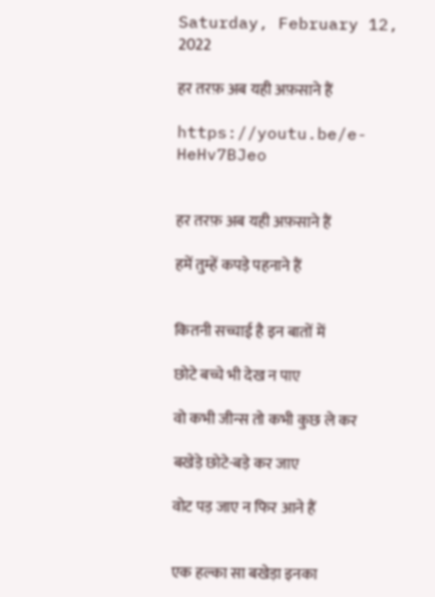Saturday, February 12, 2022

हर तरफ़ अब यही अफ़साने हैं

https://youtu.be/e-HeHv7BJeo


हर तरफ़ अब यही अफ़साने हैं

हमें तुम्हें कपड़े पहनाने हैं


कितनी सच्चाई है इन बातों में

छोटे बच्चे भी देख न पाए

वो कभी जीन्स तो कभी कुछ ले कर

बखेड़े छोटे-बड़े कर जाए

वोट पड़ जाए न फिर आने हैं


एक हल्का सा बखेड़ा इनका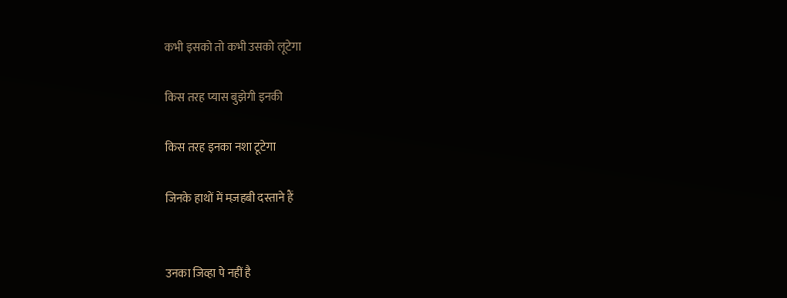कभी इसको तो कभी उसको लूटेगा

किस तरह प्यास बुझेगी इनकी

किस तरह इनका नशा टूटेगा

जिनके हाथों में मज़हबी दस्ताने हैं


उनका जिव्हा पे नहीं है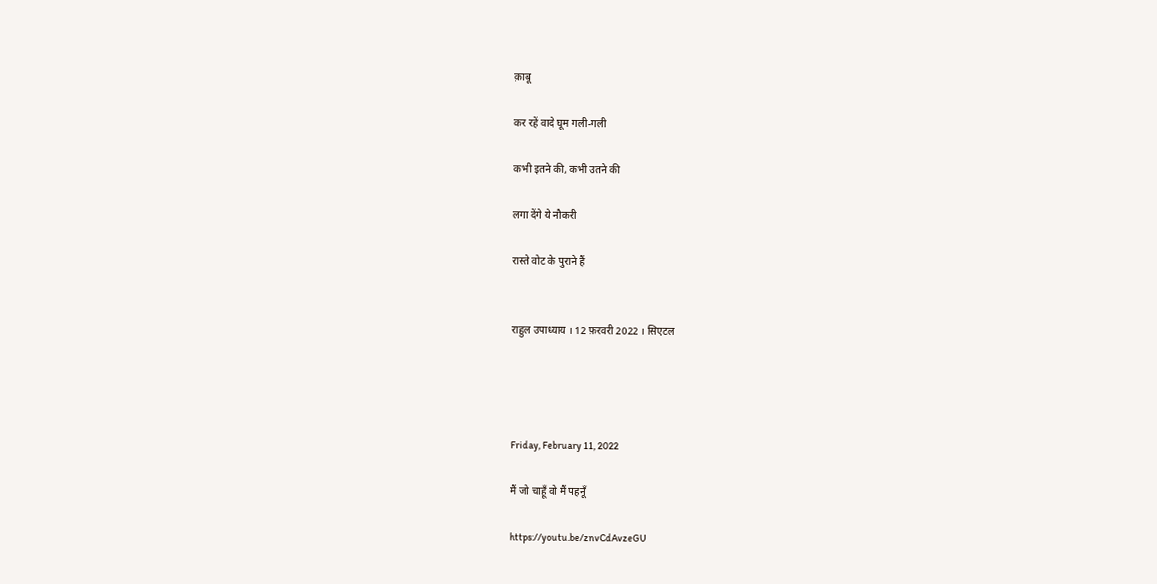क़ाबू

कर रहें वादे घूम गली-गली

कभी इतने की, कभी उतने की

लगा देंगे ये नौकरी

रास्ते वोट के पुराने हैं


राहुल उपाध्याय । 12 फ़रवरी 2022 । सिएटल




Friday, February 11, 2022

मैं जो चाहूँ वो मैं पहनूँ

https://youtu.be/znvCdAvzeGU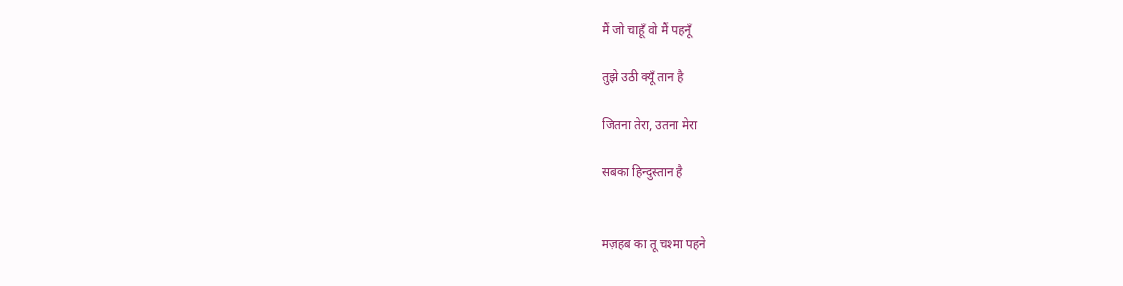मैं जो चाहूँ वो मैं पहनूँ

तुझे उठी क्यूँ तान है

जितना तेरा, उतना मेरा

सबका हिन्दुस्तान है


मज़हब का तू चश्मा पहने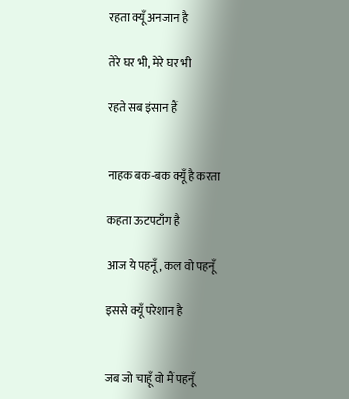रहता क्यूँ अनजान है

तेरे घर भी, मेरे घर भी

रहते सब इंसान हैं


नाहक बक-बक क्यूँ है करता

कहता ऊटपटाँग है

आज ये पहनूँ, कल वो पहनूँ

इससे क्यूँ परेशान है


जब जो चाहूँ वो मैं पहनूँ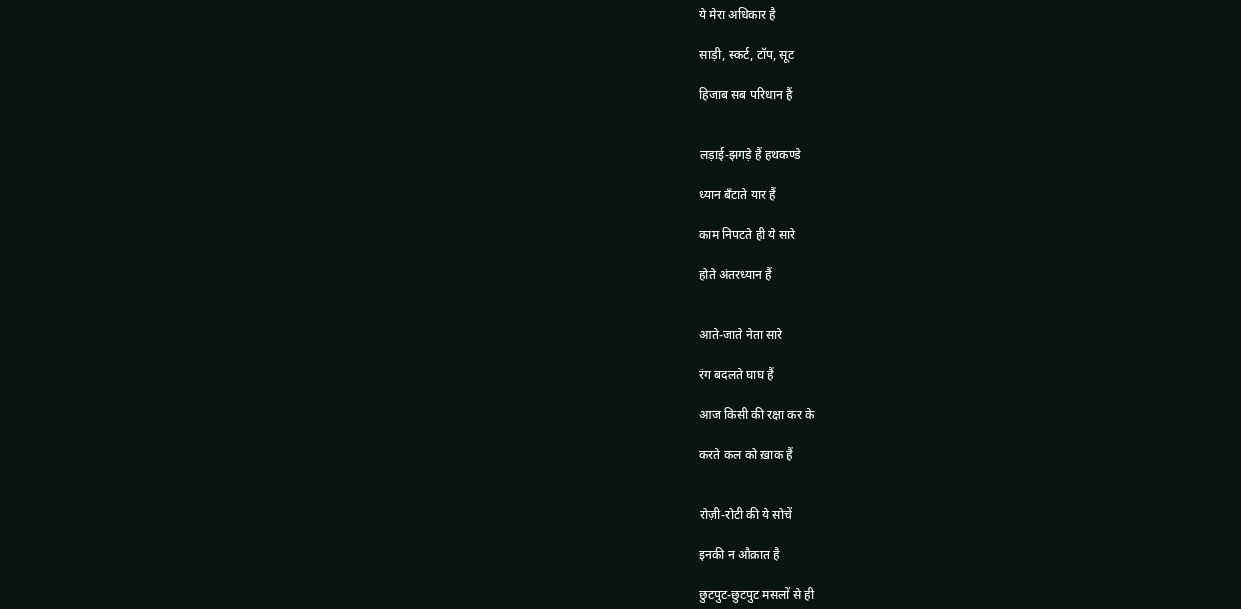ये मेरा अधिकार है

साड़ी, स्कर्ट, टॉप, सूट

हिजाब सब परिधान हैं


लड़ाई-झगड़े हैं हथकण्डे

ध्यान बँटाते यार हैं

काम निपटते ही ये सारे

होते अंतरध्यान हैं


आते-जाते नेता सारे

रंग बदलते घाघ हैं

आज किसी की रक्षा कर के

करते कल को ख़ाक हैं


रोज़ी-रोटी की ये सोचें

इनकी न औक़ात है

छुटपुट-छुटपुट मसलों से ही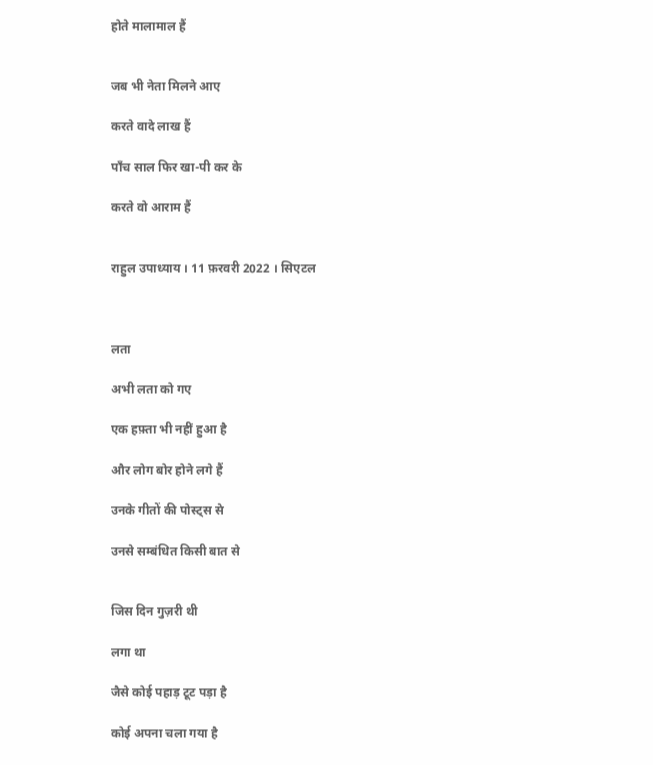होते मालामाल हैं


जब भी नेता मिलने आए

करते वादे लाख हैं

पाँच साल फिर खा-पी कर के

करते वो आराम हैं


राहुल उपाध्याय । 11 फ़रवरी 2022 । सिएटल



लता

अभी लता को गए

एक हफ़्ता भी नहीं हुआ है

और लोग बोर होने लगे हैं

उनके गीतों की पोस्ट्स से

उनसे सम्बंधित किसी बात से


जिस दिन गुज़री थी

लगा था

जैसे कोई पहाड़ टूट पड़ा है

कोई अपना चला गया है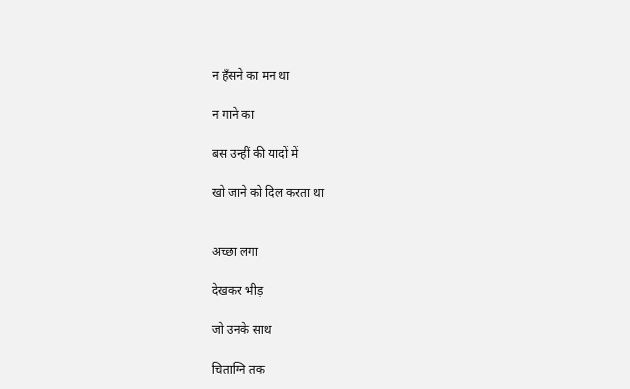न हँसने का मन था

न गाने का

बस उन्हीं की यादों में

खो जाने को दिल करता था


अच्छा लगा

देखकर भीड़

जो उनके साथ

चिताग्नि तक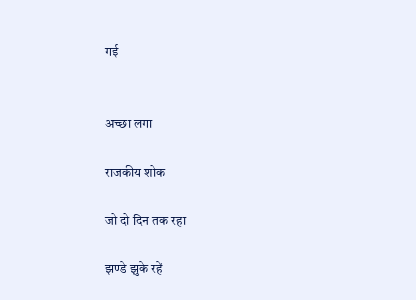गई


अच्छा लगा

राजकीय शोक

जो दो दिन तक रहा

झण्डे झुके रहें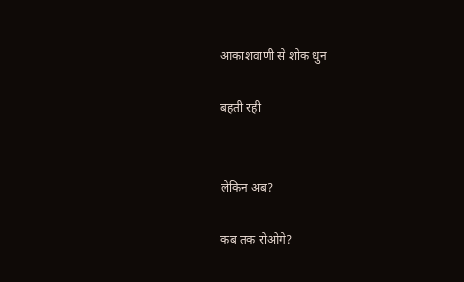आकाशवाणी से शोक धुन

बहती रही


लेकिन अब?

कब तक रोओगे?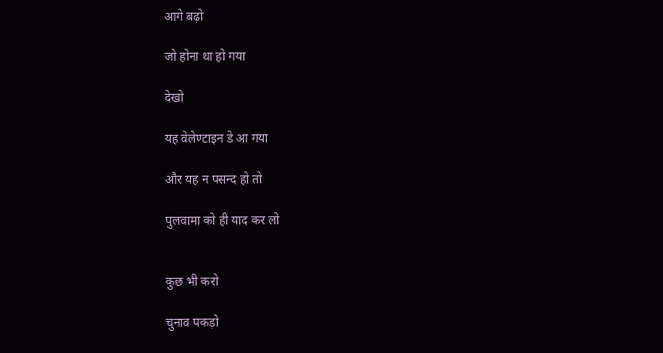आगे बढ़ो

जो होना था हो गया

देखो

यह वेलेण्टाइन डे आ गया

और यह न पसन्द हो तो

पुलवामा को ही याद कर लो


कुछ भी करो

चुनाव पकड़ो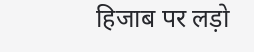हिजाब पर लड़ो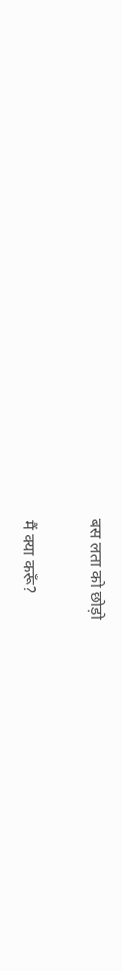बस लता को छोड़ो


मैं क्या करूँ?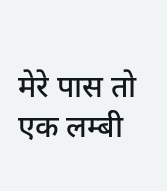मेरे पास तो एक लम्बी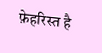फ़ेहरिस्त है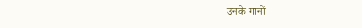उनके गानों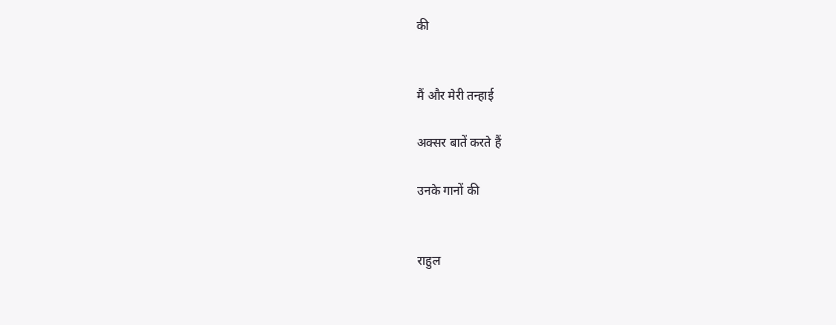की


मैं और मेरी तन्हाई

अक्सर बातें करते हैं

उनके गानों की


राहुल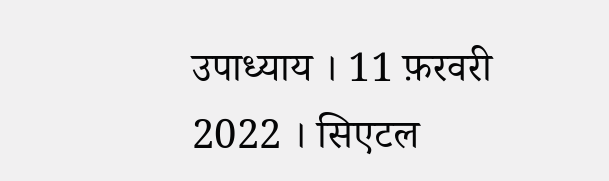उपाध्याय । 11 फ़रवरी 2022 । सिएटल